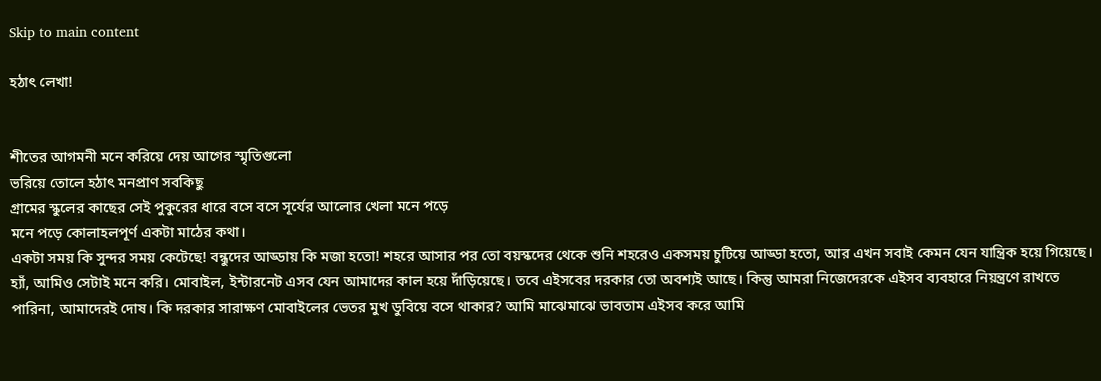Skip to main content

হঠাৎ লেখা!


শীতের আগমনী মনে করিয়ে দেয় আগের স্মৃতিগুলো
ভরিয়ে তোলে হঠাৎ মনপ্রাণ সবকিছু
গ্রামের স্কুলের কাছের সেই পুকুরের ধারে বসে বসে সূর্যের আলোর খেলা মনে পড়ে
মনে পড়ে কোলাহলপূর্ণ একটা মাঠের কথা।
একটা সময় কি সুন্দর সময় কেটেছে! বন্ধুদের আড্ডায় কি মজা হতো! শহরে আসার পর তো বয়স্কদের থেকে শুনি শহরেও একসময় চুটিয়ে আড্ডা হতো, আর এখন সবাই কেমন যেন যান্ত্রিক হয়ে গিয়েছে। হ্যাঁ, আমিও সেটাই মনে করি। মোবাইল, ইন্টারনেট এসব যেন আমাদের কাল হয়ে দাঁড়িয়েছে। তবে এইসবের দরকার তো অবশ্যই আছে। কিন্তু আমরা নিজেদেরকে এইসব ব্যবহারে নিয়ন্ত্রণে রাখতে পারিনা, আমাদেরই দোষ। কি দরকার সারাক্ষণ মোবাইলের ভেতর মুখ ডুবিয়ে বসে থাকার? আমি মাঝেমাঝে ভাবতাম এইসব করে আমি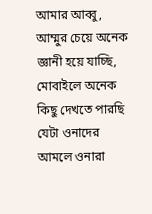আমার আব্বু, আম্মুর চেয়ে অনেক জ্ঞানী হয়ে যাচ্ছি, মোবাইলে অনেক কিছু দেখতে পারছি যেটা ওনাদের আমলে ওনারা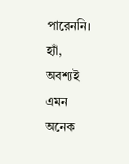পারেননি। হ্যাঁ, অবশ্যই এমন অনেক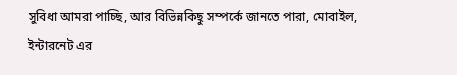সুবিধা আমরা পাচ্ছি, আর বিভিন্নকিছু সম্পর্কে জানতে পারা, মোবাইল, ইন্টারনেট এর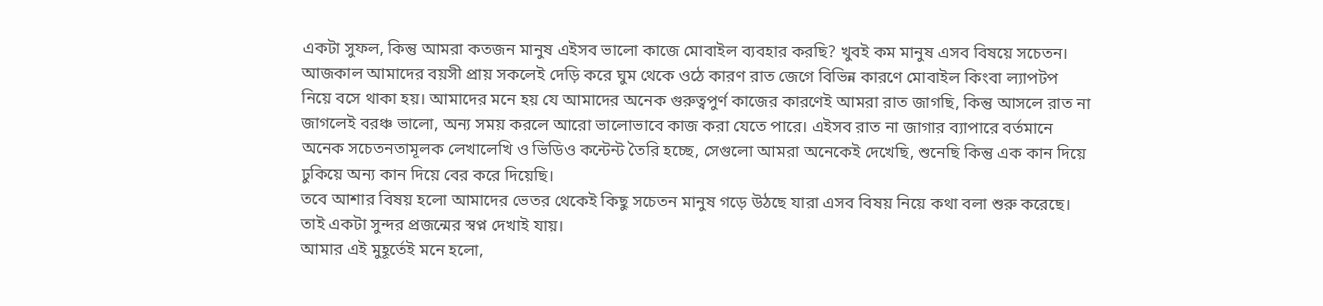একটা সুফল, কিন্তু আমরা কতজন মানুষ এইসব ভালো কাজে মোবাইল ব্যবহার করছি? খুবই কম মানুষ এসব বিষয়ে সচেতন।
আজকাল আমাদের বয়সী প্রায় সকলেই দেড়ি করে ঘুম থেকে ওঠে কারণ রাত জেগে বিভিন্ন কারণে মোবাইল কিংবা ল্যাপটপ নিয়ে বসে থাকা হয়। আমাদের মনে হয় যে আমাদের অনেক গুরুত্বপুর্ণ কাজের কারণেই আমরা রাত জাগছি, কিন্তু আসলে রাত না জাগলেই বরঞ্চ ভালো, অন্য সময় করলে আরো ভালোভাবে কাজ করা যেতে পারে। এইসব রাত না জাগার ব্যাপারে বর্তমানে অনেক সচেতনতামূলক লেখালেখি ও ভিডিও কন্টেন্ট তৈরি হচ্ছে, সেগুলো আমরা অনেকেই দেখেছি, শুনেছি কিন্তু এক কান দিয়ে ঢুকিয়ে অন্য কান দিয়ে বের করে দিয়েছি।
তবে আশার বিষয় হলো আমাদের ভেতর থেকেই কিছু সচেতন মানুষ গড়ে উঠছে যারা এসব বিষয় নিয়ে কথা বলা শুরু করেছে। তাই একটা সুন্দর প্রজন্মের স্বপ্ন দেখাই যায়।
আমার এই মুহূর্তেই মনে হলো,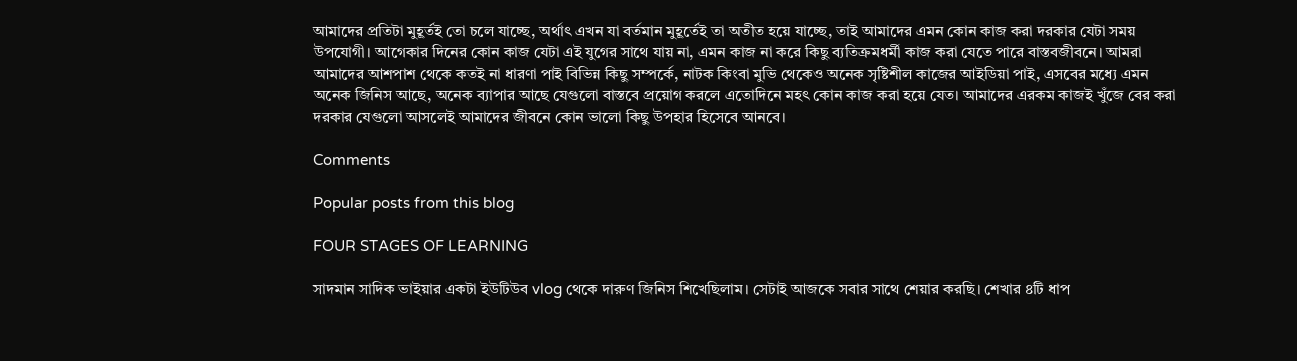আমাদের প্রতিটা মুহূর্তই তো চলে যাচ্ছে, অর্থাৎ এখন যা বর্তমান মুহূর্তেই তা অতীত হয়ে যাচ্ছে, তাই আমাদের এমন কোন কাজ করা দরকার যেটা সময় উপযোগী। আগেকার দিনের কোন কাজ যেটা এই যুগের সাথে যায় না, এমন কাজ না করে কিছু ব্যতিক্রমধর্মী কাজ করা যেতে পারে বাস্তবজীবনে। আমরা আমাদের আশপাশ থেকে কতই না ধারণা পাই বিভিন্ন কিছু সম্পর্কে, নাটক কিংবা মুভি থেকেও অনেক সৃষ্টিশীল কাজের আইডিয়া পাই, এসবের মধ্যে এমন অনেক জিনিস আছে, অনেক ব্যাপার আছে যেগুলো বাস্তবে প্রয়োগ করলে এতোদিনে মহৎ কোন কাজ করা হয়ে যেত। আমাদের এরকম কাজই খুঁজে বের করা দরকার যেগুলো আসলেই আমাদের জীবনে কোন ভালো কিছু উপহার হিসেবে আনবে।

Comments

Popular posts from this blog

FOUR STAGES OF LEARNING

সাদমান সাদিক ভাইয়ার একটা ইউটিউব vlog থেকে দারুণ জিনিস শিখেছিলাম। সেটাই আজকে সবার সাথে শেয়ার করছি। শেখার ৪টি ধাপ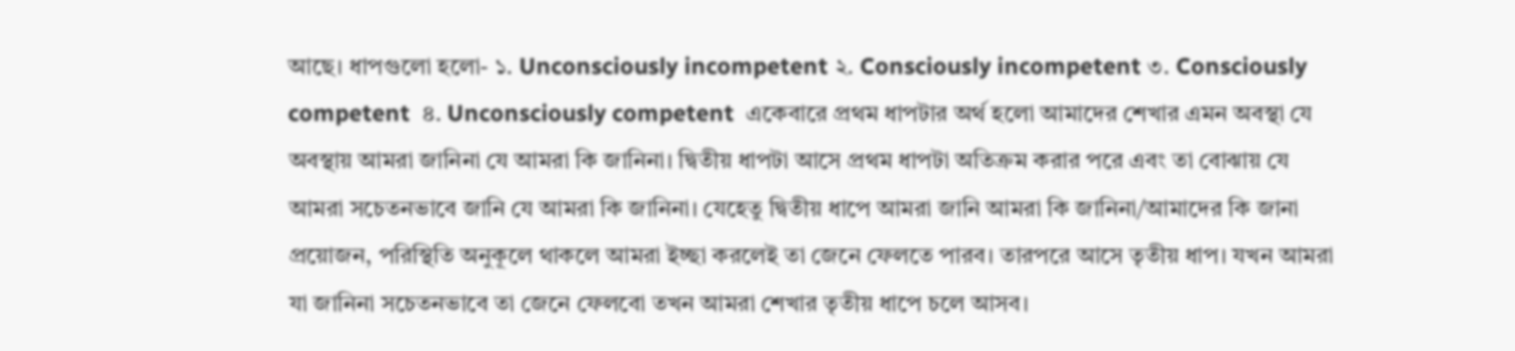আছে। ধাপগুলো হলো- ১. Unconsciously incompetent ২. Consciously incompetent ৩. Consciously competent  ৪. Unconsciously competent  একেবারে প্রথম ধাপটার অর্থ হলো আমাদের শেখার এমন অবস্থা যে অবস্থায় আমরা জানিনা যে আমরা কি জানিনা। দ্বিতীয় ধাপটা আসে প্রথম ধাপটা অতিক্রম করার পরে এবং তা বোঝায় যে আমরা সচেতনভাবে জানি যে আমরা কি জানিনা। যেহেতু দ্বিতীয় ধাপে আমরা জানি আমরা কি জানিনা/আমাদের কি জানা প্রয়োজন, পরিস্থিতি অনুকূলে থাকলে আমরা ইচ্ছা করলেই তা জেনে ফেলতে পারব। তারপরে আসে তৃতীয় ধাপ। যখন আমরা যা জানিনা সচেতনভাবে তা জেনে ফেলবো তখন আমরা শেখার তৃতীয় ধাপে চলে আসব।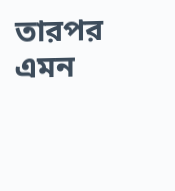তারপর এমন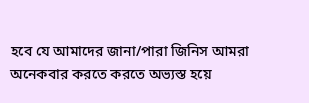হবে যে আমাদের জানা/পারা জিনিস আমরা অনেকবার করতে করতে অভ্যস্ত হয়ে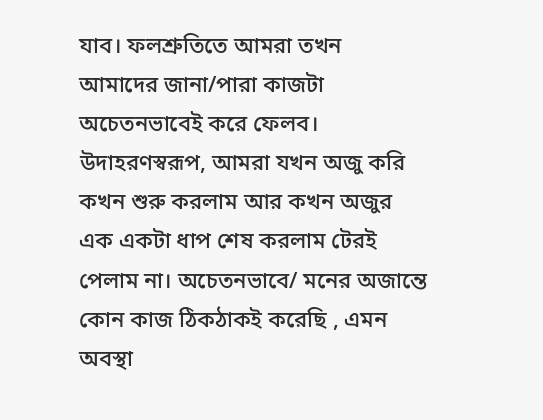যাব। ফলশ্রুতিতে আমরা তখন  আমাদের জানা/পারা কাজটা অচেতনভাবেই করে ফেলব। উদাহরণস্বরূপ, আমরা যখন অজু করি কখন শুরু করলাম আর কখন অজুর এক একটা ধাপ শেষ করলাম টেরই পেলাম না। অচেতনভাবে/ মনের অজান্তে কোন কাজ ঠিকঠাকই করেছি , এমন অবস্থা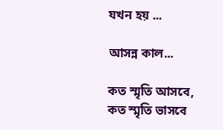যখন হয় ...

আসন্ন কাল...

কত স্মৃতি আসবে, কত স্মৃতি ভাসবে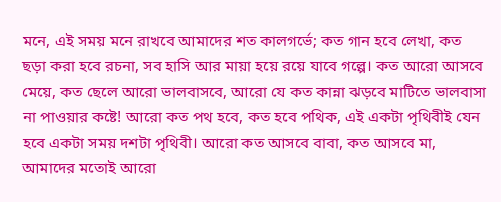মনে, এই সময় মনে রাখবে আমাদের শত কালগর্ভে; কত গান হবে লেখা, কত ছড়া করা হবে রচনা, সব হাসি আর মায়া হয়ে রয়ে যাবে গল্পে। কত আরো আসবে মেয়ে, কত ছেলে আরো ভালবাসবে, আরো যে কত কান্না ঝড়বে মাটিতে ভালবাসা না পাওয়ার কষ্টে! আরো কত পথ হবে, কত হবে পথিক, এই একটা পৃথিবীই যেন হবে একটা সময় দশটা পৃথিবী। আরো কত আসবে বাবা, কত আসবে মা, আমাদের মতোই আরো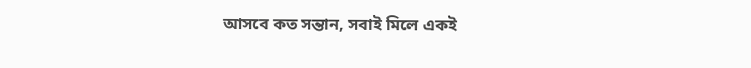আসবে কত সন্তান, সবাই মিলে একই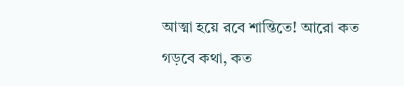আত্মা হয়ে রবে শান্তিতে! আরো কত গড়বে কথা, কত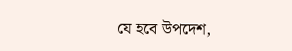যে হবে উপদেশ,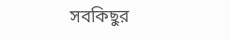সবকিছুর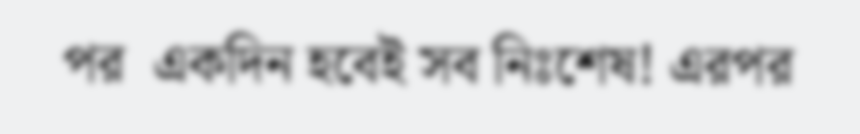পর  একদিন হবেই সব নিঃশেষ! এরপর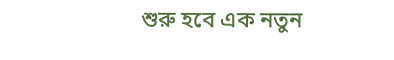শুরু হবে এক নতুন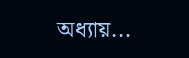অধ্যায়...